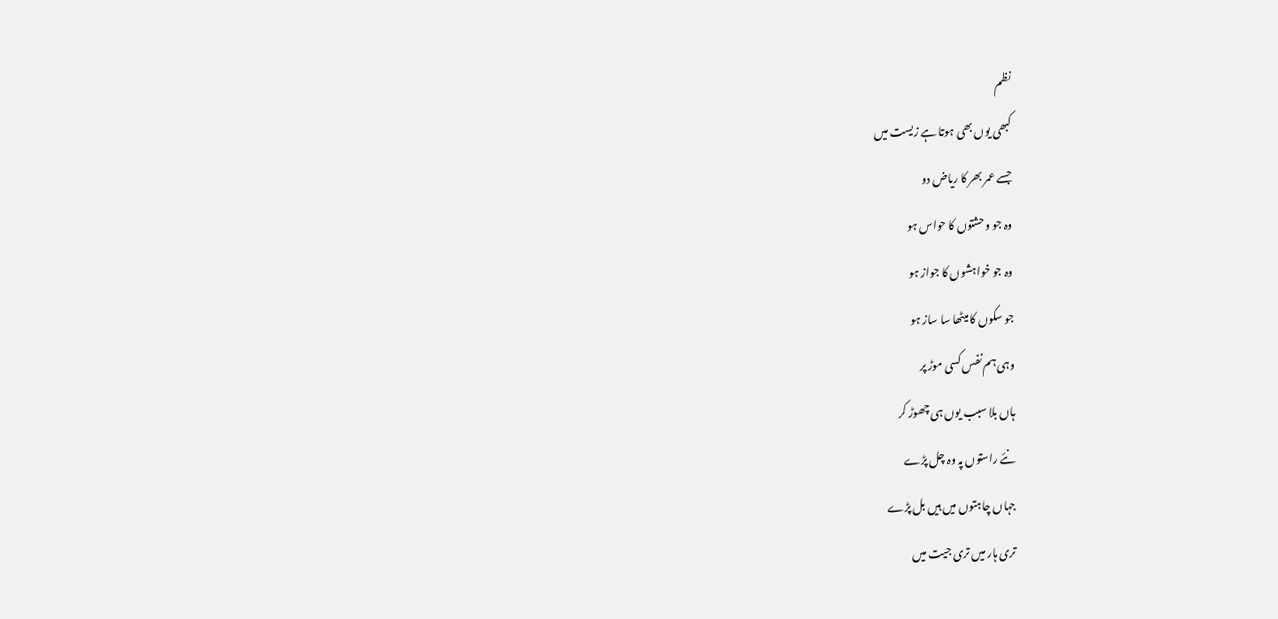نظم
کبھی یوں بھی ہوتا ہے زیست میں
جسے عمر بھر کا ریاض دو
وہ جو وحشتوں کا حواس ہو
وہ جو خواہشوں کا جواز ہو
جو سکوں کا میٹھا سا ساز ہو
وہی ہم نفس کسی موڑ پر
ہاں بلا سبب یوں ہی چھوڑ کر
نئے راستوں پہ وہ چل پڑے
جہاں چاہتوں میں ہیں بل پڑے
تری ہار میں تری جیت میں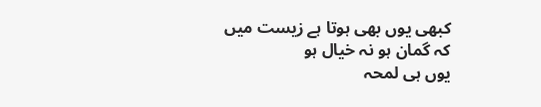کبھی یوں بھی ہوتا ہے زیست میں
کہ گمان ہو نہ خیال ہو
یوں ہی لمحہ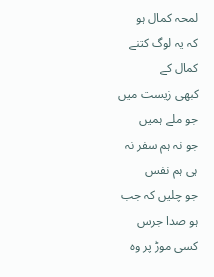لمحہ کمال ہو
کہ یہ لوگ کتنے کمال کے
کبھی زیست میں جو ملے ہمیں
جو نہ ہم سفر نہ ہی ہم نفس
جو چلیں کہ جب ہو صدا جرس
کسی موڑ پر وہ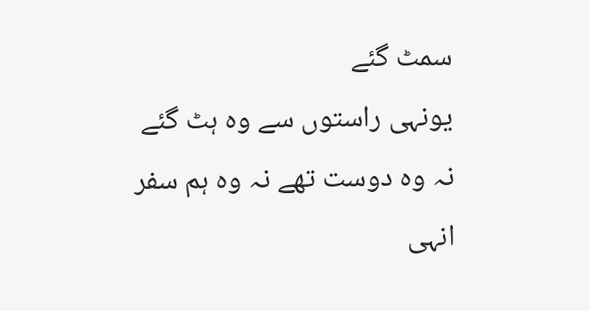سمٹ گئے
یونہی راستوں سے وہ ہٹ گئے
نہ وہ دوست تھے نہ وہ ہم سفر
انہی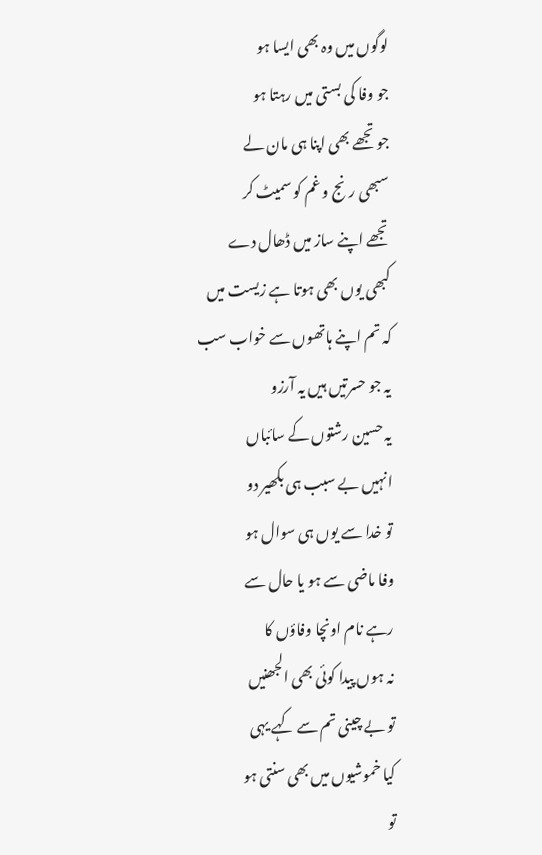لوگوں میں وہ بھی ایسا ہو
جو وفا کی بستی میں رہتا ہو
جو تجھے بھی اپنا ہی مان لے
سبھی رنج و غم کو سمیٹ کر
تجھے اپنے ساز میں ڈھال دے
کبھی یوں بھی ہوتا ہے زیست میں
کہ تم اپنے ہاتھوں سے خواب سب
یہ جو حسرتیں ہیں یہ آرزو
یہ حسین رشتوں کے سائباں
انہیں بے سبب ہی بکھیر دو
تو خدا سے یوں ہی سوال ہو
وفا ماضی سے ہو یا حال سے
رہے نام اونچا وفاؤں کا
نہ ہوں پیدا کوئی بھی الجھنیں
تو بے چینی تم سے کہے یہی
کیا خموشیوں میں بھی سنتی ہو
تو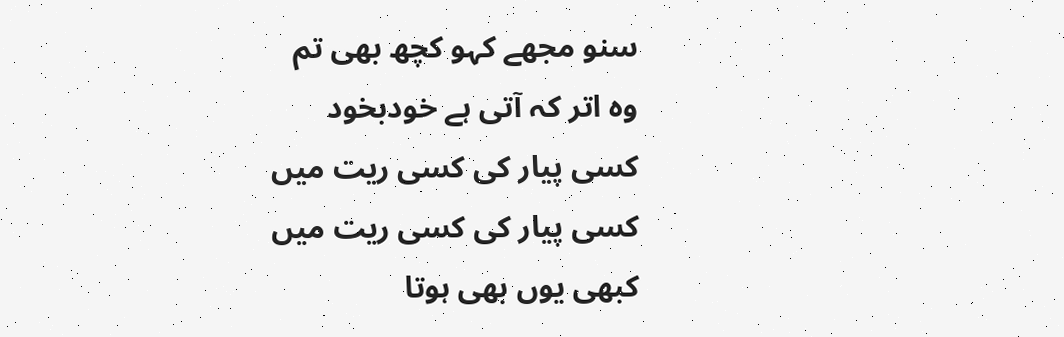سنو مجھے کہو کچھ بھی تم
وہ اتر کہ آتی ہے خودبخود
کسی پیار کی کسی ریت میں
کسی پیار کی کسی ریت میں
کبھی یوں بھی ہوتا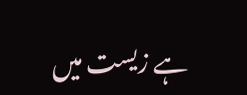ہے زیست میں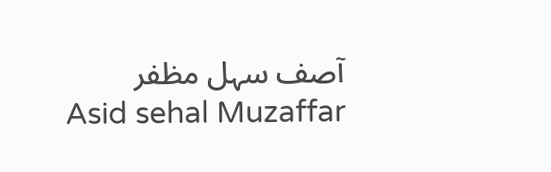آصف سہل مظفر
Asid sehal Muzaffar